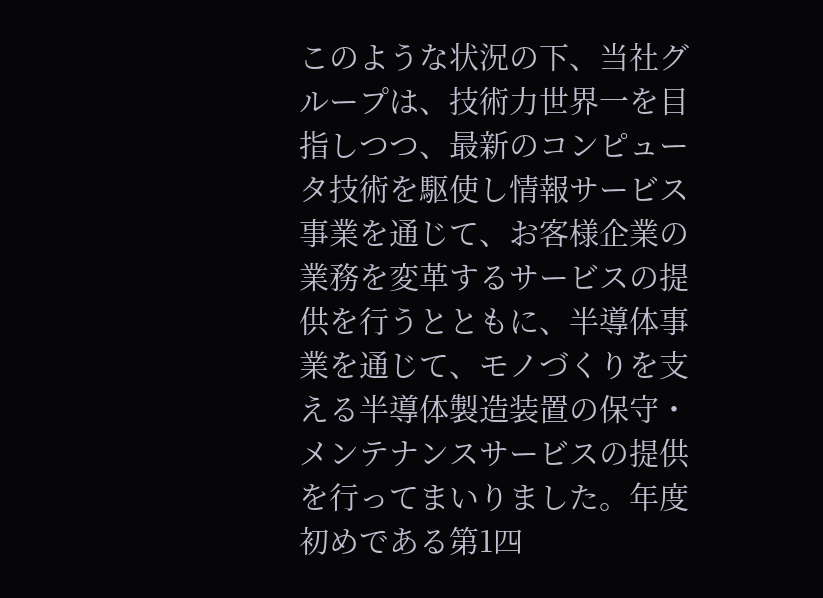このような状況の下、当社グループは、技術力世界一を目指しつつ、最新のコンピュータ技術を駆使し情報サービス事業を通じて、お客様企業の業務を変革するサービスの提供を行うとともに、半導体事業を通じて、モノづくりを支える半導体製造装置の保守・メンテナンスサービスの提供を行ってまいりました。年度初めである第1四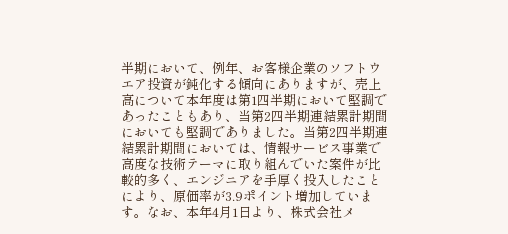半期において、例年、お客様企業のソフトウエア投資が鈍化する傾向にありますが、売上高について本年度は第1四半期において堅調であったこともあり、当第2四半期連結累計期間においても堅調でありました。当第2四半期連結累計期間においては、情報サービス事業で高度な技術テーマに取り組んでいた案件が比較的多く、エンジニアを手厚く投入したことにより、原価率が3.9ポイント増加しています。なお、本年4月1日より、株式会社メ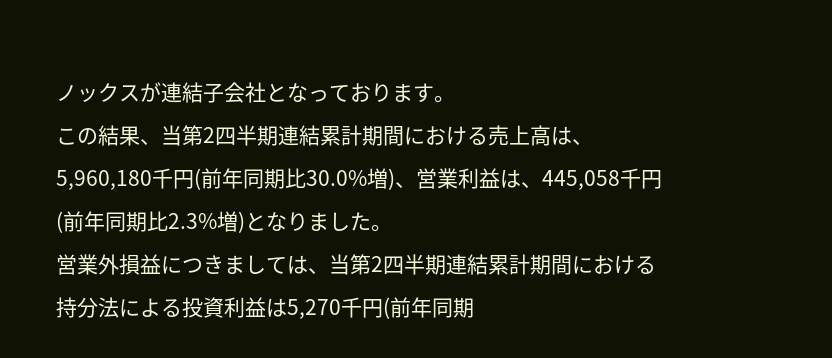ノックスが連結子会社となっております。
この結果、当第2四半期連結累計期間における売上高は、5,960,180千円(前年同期比30.0%増)、営業利益は、445,058千円(前年同期比2.3%増)となりました。
営業外損益につきましては、当第2四半期連結累計期間における持分法による投資利益は5,270千円(前年同期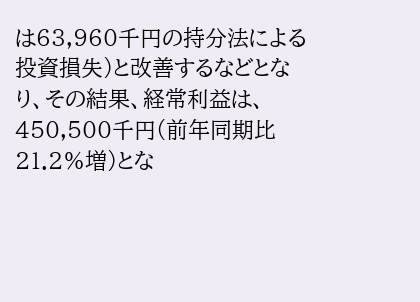は63,960千円の持分法による投資損失)と改善するなどとなり、その結果、経常利益は、450,500千円(前年同期比21.2%増)とな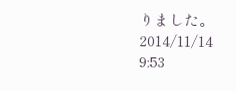りました。
2014/11/14 9:53